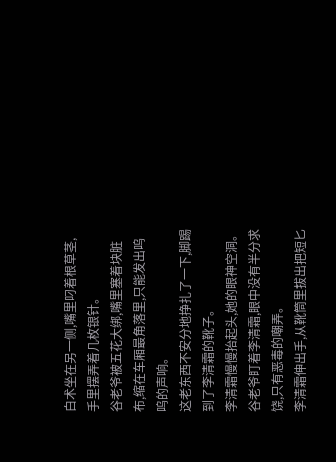白术坐在另一侧,嘴里叼着根草茎,手里摆弄着几枚银针。
谷老爷被五花大绑,嘴里塞着块脏布,缩在车厢最角落里,只能发出呜呜的声响。
这老东西不安分地挣扎了一下,脚踢到了李清霜的靴子。
李清霜慢慢抬起头,她的眼神空洞。
谷老爷盯着李清霜,眼中没有半分求饶,只有恶毒的嘲弄。
李清霜伸出手,从靴筒里拔出把短匕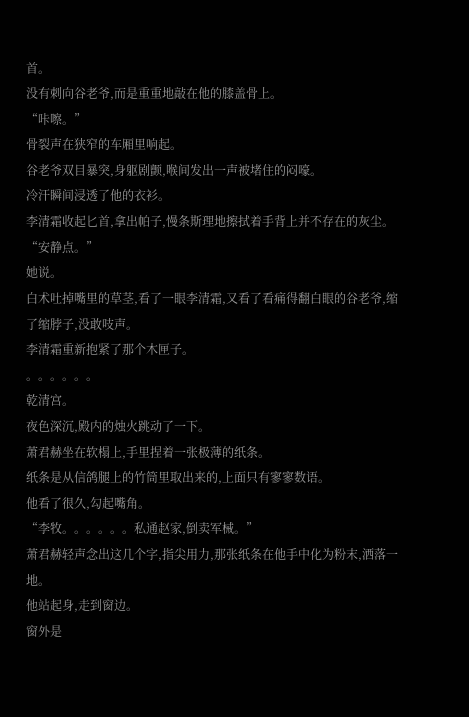首。
没有刺向谷老爷,而是重重地敲在他的膝盖骨上。
“咔嚓。”
骨裂声在狭窄的车厢里响起。
谷老爷双目暴突,身躯剧颤,喉间发出一声被堵住的闷嚎。
冷汗瞬间浸透了他的衣衫。
李清霜收起匕首,拿出帕子,慢条斯理地擦拭着手背上并不存在的灰尘。
“安静点。”
她说。
白术吐掉嘴里的草茎,看了一眼李清霜,又看了看痛得翻白眼的谷老爷,缩了缩脖子,没敢吱声。
李清霜重新抱紧了那个木匣子。
。。。。。。
乾清宫。
夜色深沉,殿内的烛火跳动了一下。
萧君赫坐在软榻上,手里捏着一张极薄的纸条。
纸条是从信鸽腿上的竹筒里取出来的,上面只有寥寥数语。
他看了很久,勾起嘴角。
“李牧。。。。。。私通赵家,倒卖军械。”
萧君赫轻声念出这几个字,指尖用力,那张纸条在他手中化为粉末,洒落一地。
他站起身,走到窗边。
窗外是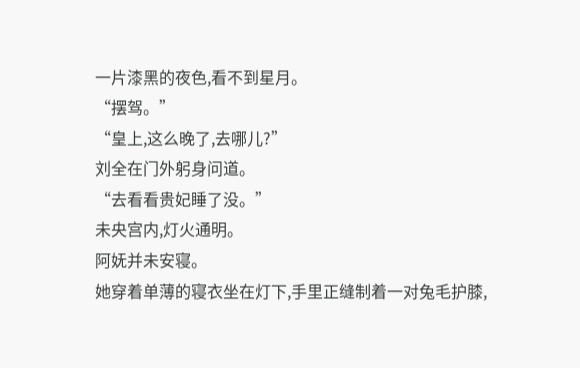一片漆黑的夜色,看不到星月。
“摆驾。”
“皇上,这么晚了,去哪儿?”
刘全在门外躬身问道。
“去看看贵妃睡了没。”
未央宫内,灯火通明。
阿妩并未安寝。
她穿着单薄的寝衣坐在灯下,手里正缝制着一对兔毛护膝,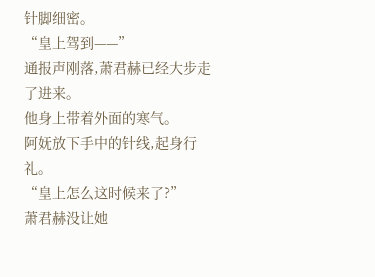针脚细密。
“皇上驾到——”
通报声刚落,萧君赫已经大步走了进来。
他身上带着外面的寒气。
阿妩放下手中的针线,起身行礼。
“皇上怎么这时候来了?”
萧君赫没让她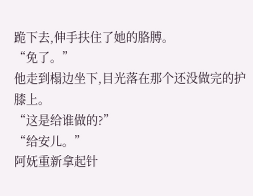跪下去,伸手扶住了她的胳膊。
“免了。”
他走到榻边坐下,目光落在那个还没做完的护膝上。
“这是给谁做的?”
“给安儿。”
阿妩重新拿起针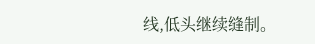线,低头继续缝制。